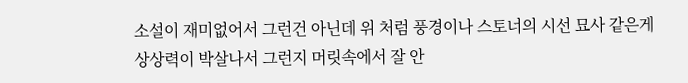소설이 재미없어서 그런건 아닌데 위 처럼 풍경이나 스토너의 시선 묘사 같은게 상상력이 박살나서 그런지 머릿속에서 잘 안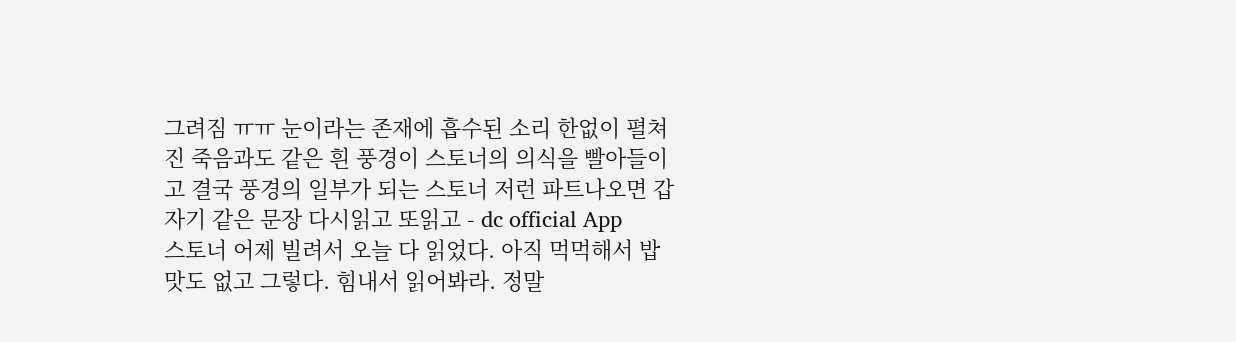그려짐 ㅠㅠ 눈이라는 존재에 흡수된 소리 한없이 펼쳐진 죽음과도 같은 흰 풍경이 스토너의 의식을 빨아들이고 결국 풍경의 일부가 되는 스토너 저런 파트나오면 갑자기 같은 문장 다시읽고 또읽고 - dc official App
스토너 어제 빌려서 오늘 다 읽었다. 아직 먹먹해서 밥맛도 없고 그렇다. 힘내서 읽어봐라. 정말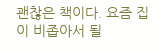괜찮은 책이다. 요즘 집이 비좁아서 될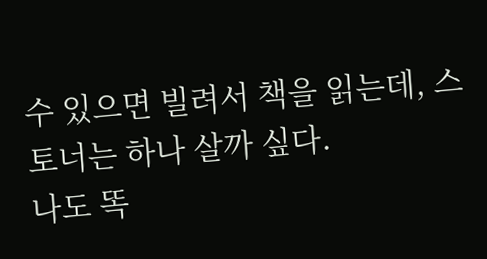수 있으면 빌려서 책을 읽는데, 스토너는 하나 살까 싶다.
나도 똑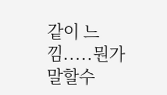같이 느낌.....뭔가 말할수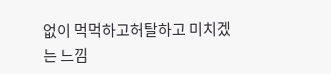없이 먹먹하고허탈하고 미치겠는 느낌